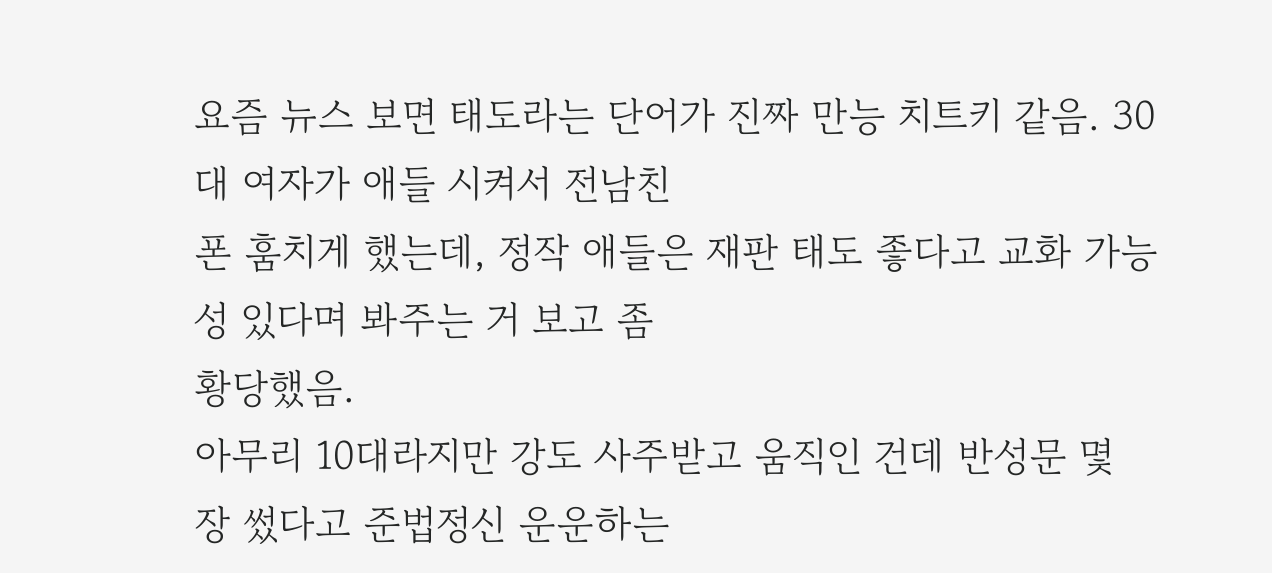요즘 뉴스 보면 태도라는 단어가 진짜 만능 치트키 같음. 30대 여자가 애들 시켜서 전남친
폰 훔치게 했는데, 정작 애들은 재판 태도 좋다고 교화 가능성 있다며 봐주는 거 보고 좀
황당했음.
아무리 10대라지만 강도 사주받고 움직인 건데 반성문 몇 장 썼다고 준법정신 운운하는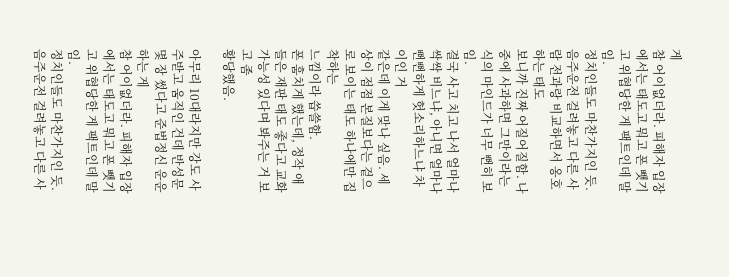게
참 어이없더라. 피해자 입장에서는 태도고 뭐고 폰 뺏기고 위협당한 게 팩트인데 말임.
정치인들도 마찬가지인 듯. 음주운전 걸려놓고 다른 사람 전과랑 비교하면서 옹호하는 태도
보니까 진짜 어질어질함. 나중에 사과하면 그만이라는 식의 마인드가 너무 뻔히 보임.
결국 사고 치고 나서 얼마나 싹싹 비느냐, 아니면 얼마나 뻔뻔하게 헛소리하느냐 차이인 거
같은데 이게 맞나 싶음. 세상이 점점 본질보다는 겉으로 보이는 태도 하나에만 집착하는
느낌이라 씁쓸함.
폰 훔치게 했는데, 정작 애들은 재판 태도 좋다고 교화 가능성 있다며 봐주는 거 보고 좀
황당했음.

아무리 10대라지만 강도 사주받고 움직인 건데 반성문 몇 장 썼다고 준법정신 운운하는 게
참 어이없더라. 피해자 입장에서는 태도고 뭐고 폰 뺏기고 위협당한 게 팩트인데 말임.
정치인들도 마찬가지인 듯. 음주운전 걸려놓고 다른 사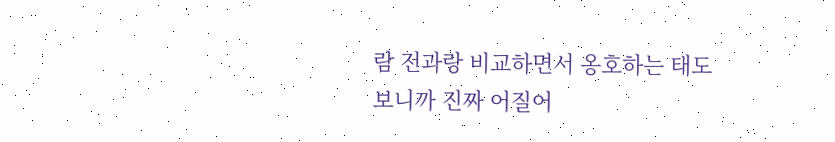람 전과랑 비교하면서 옹호하는 태도
보니까 진짜 어질어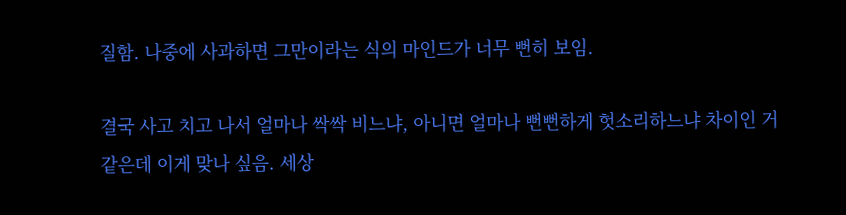질함. 나중에 사과하면 그만이라는 식의 마인드가 너무 뻔히 보임.

결국 사고 치고 나서 얼마나 싹싹 비느냐, 아니면 얼마나 뻔뻔하게 헛소리하느냐 차이인 거
같은데 이게 맞나 싶음. 세상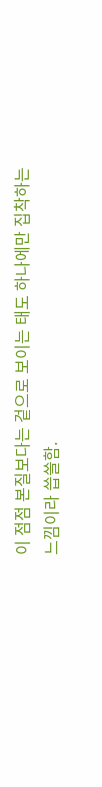이 점점 본질보다는 겉으로 보이는 태도 하나에만 집착하는
느낌이라 씁쓸함.